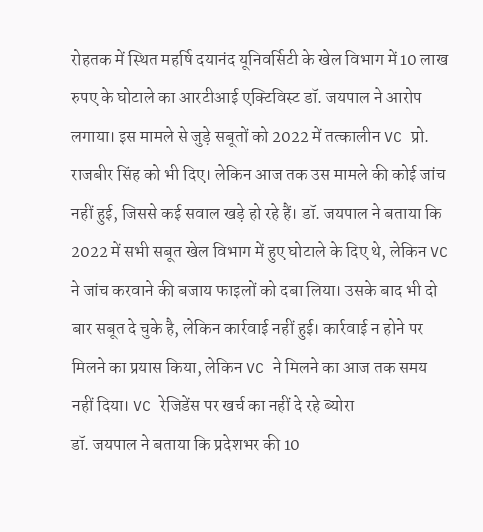रोहतक में स्थित महर्षि दयानंद यूनिवर्सिटी के खेल विभाग में 10 लाख रुपए के घोटाले का आरटीआई एक्टिविस्ट डॉ. जयपाल ने आरोप लगाया। इस मामले से जुड़े सबूतों को 2022 में तत्कालीन VC प्रो. राजबीर सिंह को भी दिए। लेकिन आज तक उस मामले की कोई जांच नहीं हुई, जिससे कई सवाल खड़े हो रहे हैं। डॉ. जयपाल ने बताया कि 2022 में सभी सबूत खेल विभाग में हुए घोटाले के दिए थे, लेकिन VC ने जांच करवाने की बजाय फाइलों को दबा लिया। उसके बाद भी दो बार सबूत दे चुके है, लेकिन कार्रवाई नहीं हुई। कार्रवाई न होने पर मिलने का प्रयास किया, लेकिन VC ने मिलने का आज तक समय नहीं दिया। VC रेजिडेंस पर खर्च का नहीं दे रहे ब्योरा
डॉ. जयपाल ने बताया कि प्रदेशभर की 10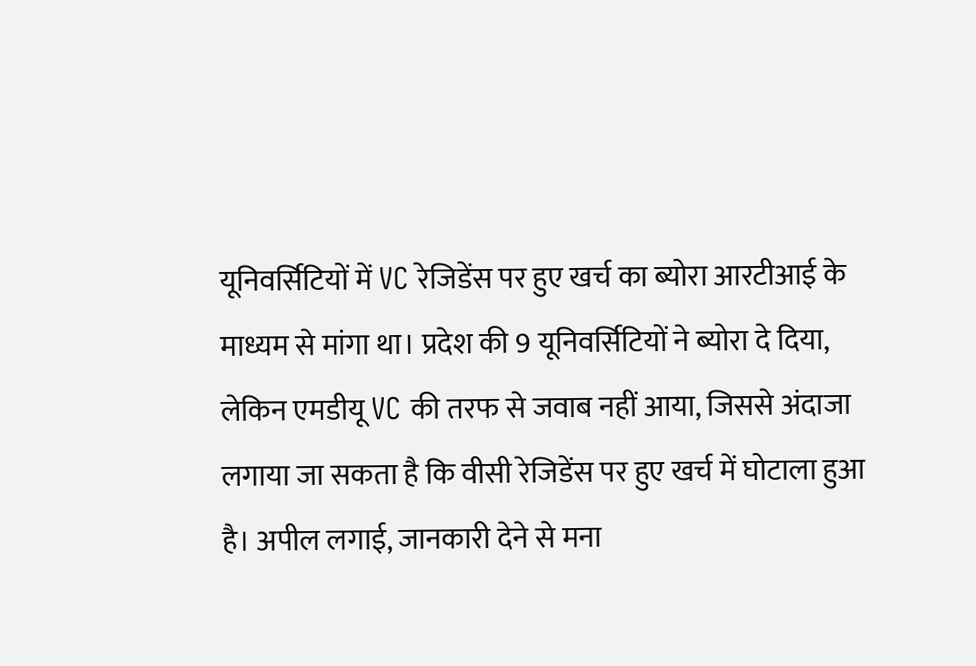यूनिवर्सिटियों में VC रेजिडेंस पर हुए खर्च का ब्योरा आरटीआई के माध्यम से मांगा था। प्रदेश की 9 यूनिवर्सिटियों ने ब्योरा दे दिया, लेकिन एमडीयू VC की तरफ से जवाब नहीं आया, जिससे अंदाजा लगाया जा सकता है कि वीसी रेजिडेंस पर हुए खर्च में घोटाला हुआ है। अपील लगाई, जानकारी देने से मना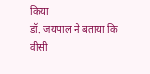किया
डॉ. जयपाल ने बताया कि वीसी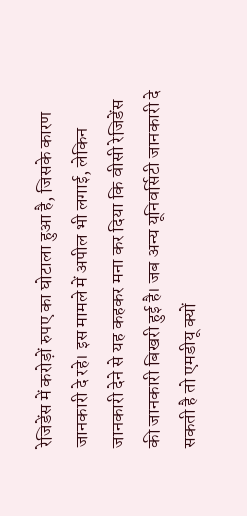रेजिडेंस में करोड़ों रुपए का घोटाला हुआ है, जिसके कारण जानकारी दे रहे। इस मामले में अपील भी लगाई, लेकिन जानकारी देने से यह कहकर मना कर दिया कि वीसी रेजिडेंस की जानकारी बिखरी हुई है। जब अन्य यूनिवर्सिटी जानकारी दे सकती है तो एमडीयू क्यों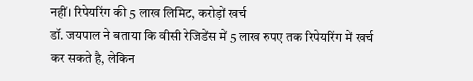नहीं। रिपेयरिंग की 5 लाख लिमिट, करोड़ों खर्च
डॉ. जयपाल ने बताया कि वीसी रेजिडेंस में 5 लाख रुपए तक रिपेयरिंग में खर्च कर सकते है, लेकिन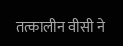तत्कालीन वीसी ने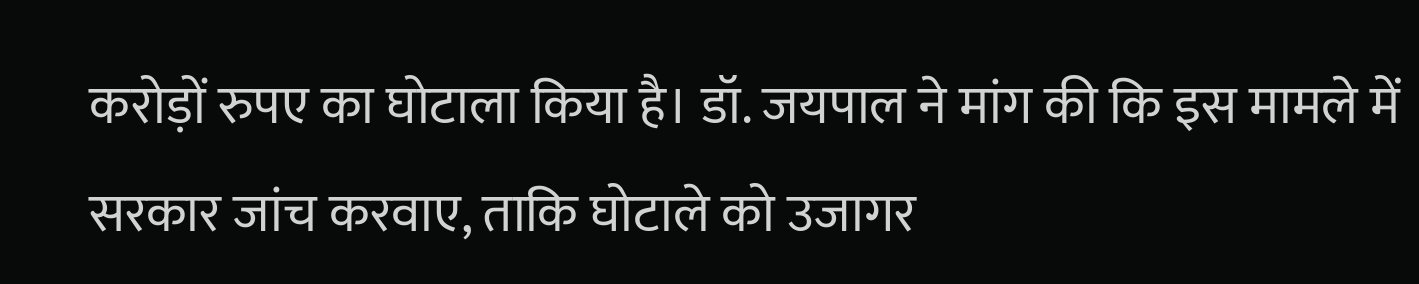करोड़ों रुपए का घोटाला किया है। डॉ. जयपाल ने मांग की कि इस मामले में सरकार जांच करवाए, ताकि घोटाले को उजागर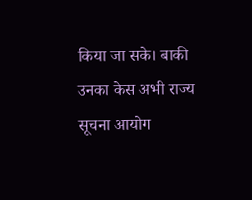किया जा सके। बाकी उनका केस अभी राज्य सूचना आयोग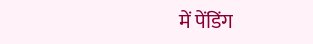में पेंडिंग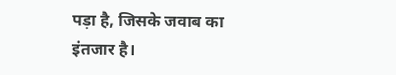पड़ा है, जिसके जवाब का इंतजार है।